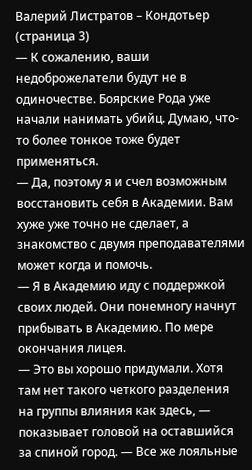Валерий Листратов – Кондотьер (страница 3)
— К сожалению, ваши недоброжелатели будут не в одиночестве. Боярские Рода уже начали нанимать убийц. Думаю, что-то более тонкое тоже будет применяться.
— Да, поэтому я и счел возможным восстановить себя в Академии. Вам хуже уже точно не сделает, а знакомство с двумя преподавателями может когда и помочь.
— Я в Академию иду с поддержкой своих людей. Они понемногу начнут прибывать в Академию. По мере окончания лицея.
— Это вы хорошо придумали. Хотя там нет такого четкого разделения на группы влияния как здесь, — показывает головой на оставшийся за спиной город. — Все же лояльные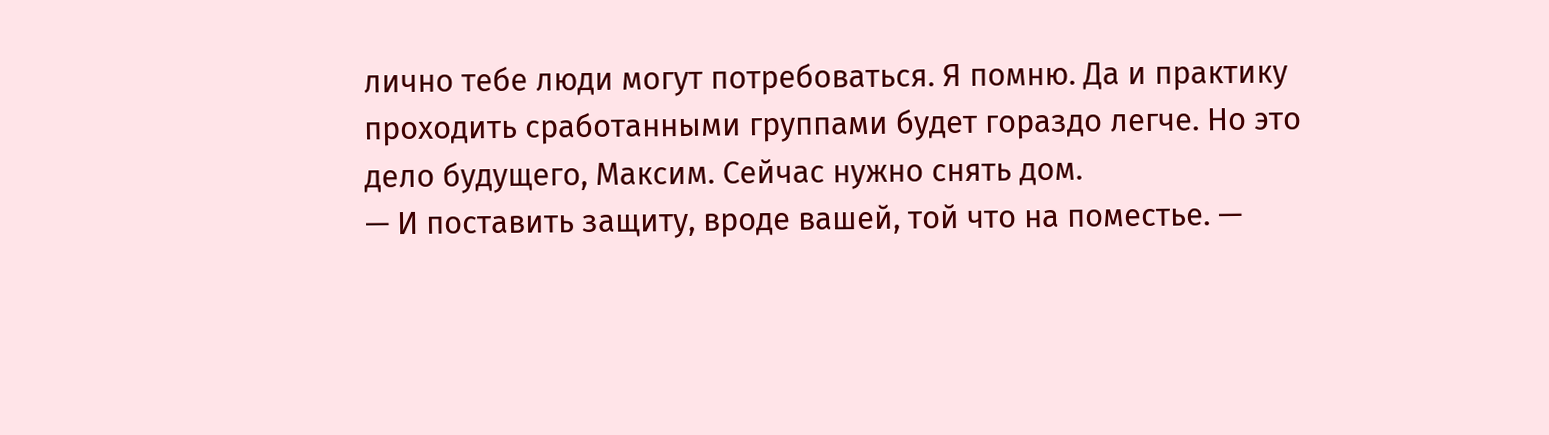лично тебе люди могут потребоваться. Я помню. Да и практику проходить сработанными группами будет гораздо легче. Но это дело будущего, Максим. Сейчас нужно снять дом.
— И поставить защиту, вроде вашей, той что на поместье. —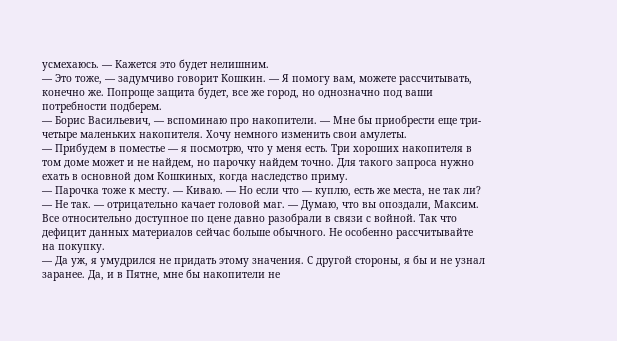усмехаюсь. — Кажется это будет нелишним.
— Это тоже, — задумчиво говорит Кошкин. — Я помогу вам, можете рассчитывать, конечно же. Попроще защита будет, все же город, но однозначно под ваши потребности подберем.
— Борис Васильевич, — вспоминаю про накопители. — Мне бы приобрести еще три-четыре маленьких накопителя. Хочу немного изменить свои амулеты.
— Прибудем в поместье — я посмотрю, что у меня есть. Три хороших накопителя в том доме может и не найдем, но парочку найдем точно. Для такого запроса нужно ехать в основной дом Кошкиных, когда наследство приму.
— Парочка тоже к месту. — Киваю. — Но если что — куплю, есть же места, не так ли?
— Не так. — отрицательно качает головой маг. — Думаю, что вы опоздали, Максим. Все относительно доступное по цене давно разобрали в связи с войной. Так что дефицит данных материалов сейчас больше обычного. Не особенно рассчитывайте на покупку.
— Да уж, я умудрился не придать этому значения. С другой стороны, я бы и не узнал заранее. Да, и в Пятне, мне бы накопители не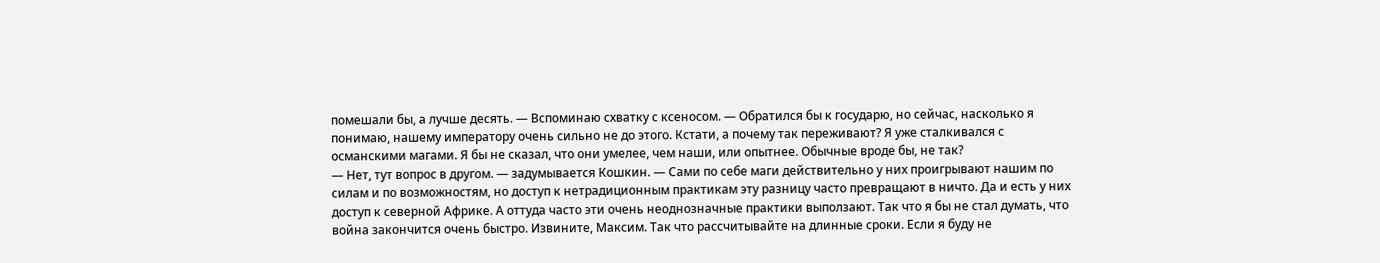помешали бы, а лучше десять. — Вспоминаю схватку с ксеносом. — Обратился бы к государю, но сейчас, насколько я понимаю, нашему императору очень сильно не до этого. Кстати, а почему так переживают? Я уже сталкивался с османскими магами. Я бы не сказал, что они умелее, чем наши, или опытнее. Обычные вроде бы, не так?
— Нет, тут вопрос в другом. — задумывается Кошкин. — Сами по себе маги действительно у них проигрывают нашим по силам и по возможностям, но доступ к нетрадиционным практикам эту разницу часто превращают в ничто. Да и есть у них доступ к северной Африке. А оттуда часто эти очень неоднозначные практики выползают. Так что я бы не стал думать, что война закончится очень быстро. Извините, Максим. Так что рассчитывайте на длинные сроки. Если я буду не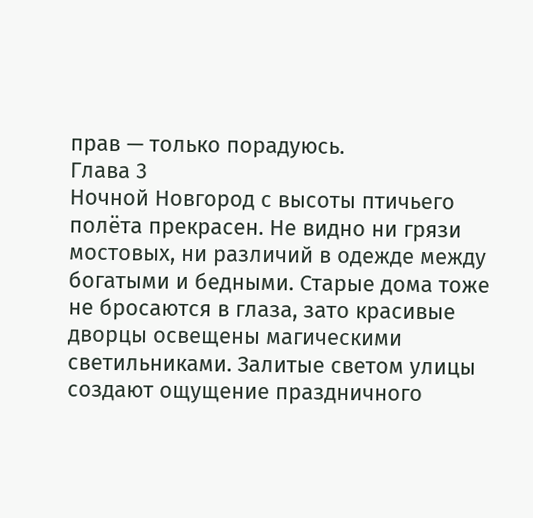прав — только порадуюсь.
Глава 3
Ночной Новгород с высоты птичьего полёта прекрасен. Не видно ни грязи мостовых, ни различий в одежде между богатыми и бедными. Старые дома тоже не бросаются в глаза, зато красивые дворцы освещены магическими светильниками. Залитые светом улицы создают ощущение праздничного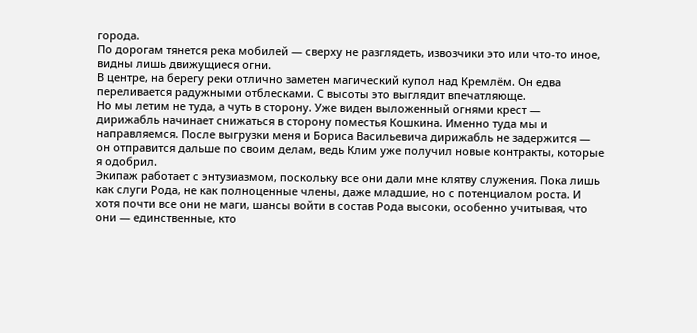города.
По дорогам тянется река мобилей — сверху не разглядеть, извозчики это или что-то иное, видны лишь движущиеся огни.
В центре, на берегу реки отлично заметен магический купол над Кремлём. Он едва переливается радужными отблесками. С высоты это выглядит впечатляюще.
Но мы летим не туда, а чуть в сторону. Уже виден выложенный огнями крест — дирижабль начинает снижаться в сторону поместья Кошкина. Именно туда мы и направляемся. После выгрузки меня и Бориса Васильевича дирижабль не задержится — он отправится дальше по своим делам, ведь Клим уже получил новые контракты, которые я одобрил.
Экипаж работает с энтузиазмом, поскольку все они дали мне клятву служения. Пока лишь как слуги Рода, не как полноценные члены, даже младшие, но с потенциалом роста. И хотя почти все они не маги, шансы войти в состав Рода высоки, особенно учитывая, что они — единственные, кто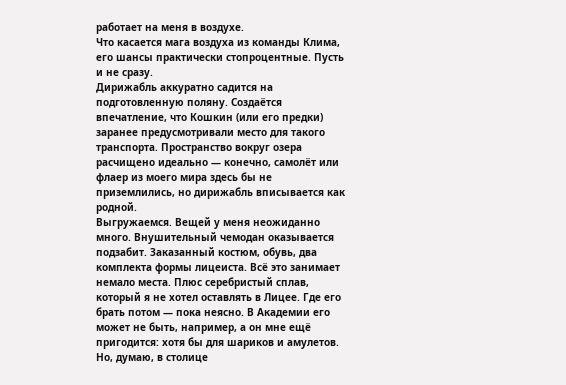работает на меня в воздухе.
Что касается мага воздуха из команды Клима, его шансы практически стопроцентные. Пусть и не сразу.
Дирижабль аккуратно садится на подготовленную поляну. Создаётся впечатление, что Кошкин (или его предки) заранее предусмотривали место для такого транспорта. Пространство вокруг озера расчищено идеально — конечно, самолёт или флаер из моего мира здесь бы не приземлились, но дирижабль вписывается как родной.
Выгружаемся. Вещей у меня неожиданно много. Внушительный чемодан оказывается подзабит. Заказанный костюм, обувь, два комплекта формы лицеиста. Всё это занимает немало места. Плюс серебристый сплав, который я не хотел оставлять в Лицее. Где его брать потом — пока неясно. В Академии его может не быть, например, а он мне ещё пригодится: хотя бы для шариков и амулетов. Но, думаю, в столице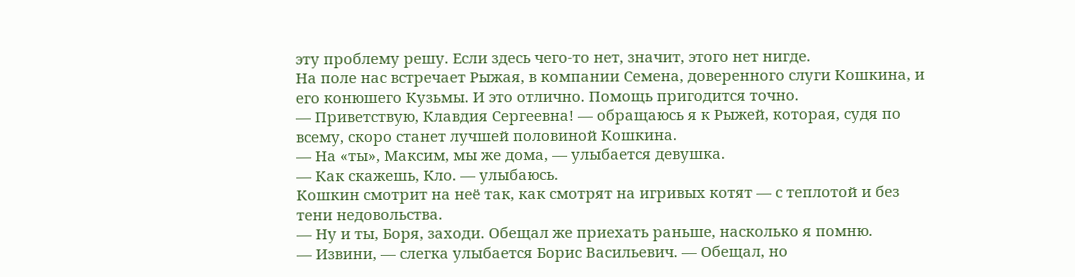эту проблему решу. Если здесь чего-то нет, значит, этого нет нигде.
На поле нас встречает Рыжая, в компании Семена, доверенного слуги Кошкина, и его конюшего Кузьмы. И это отлично. Помощь пригодится точно.
— Приветствую, Клавдия Сергеевна! — обращаюсь я к Рыжей, которая, судя по всему, скоро станет лучшей половиной Кошкина.
— На «ты», Максим, мы же дома, — улыбается девушка.
— Как скажешь, Кло. — улыбаюсь.
Кошкин смотрит на неё так, как смотрят на игривых котят — с теплотой и без тени недовольства.
— Ну и ты, Боря, заходи. Обещал же приехать раньше, насколько я помню.
— Извини, — слегка улыбается Борис Васильевич. — Обещал, но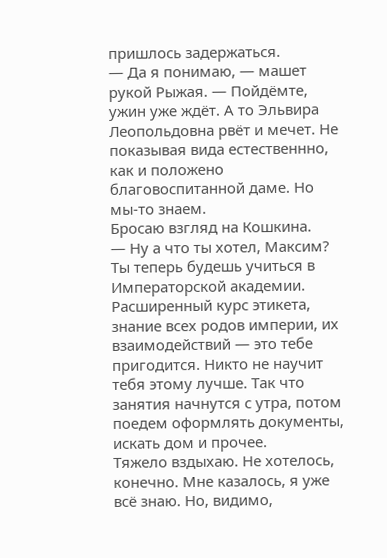пришлось задержаться.
— Да я понимаю, — машет рукой Рыжая. — Пойдёмте, ужин уже ждёт. А то Эльвира Леопольдовна рвёт и мечет. Не показывая вида естественнно, как и положено благовоспитанной даме. Но мы-то знаем.
Бросаю взгляд на Кошкина.
— Ну а что ты хотел, Максим? Ты теперь будешь учиться в Императорской академии. Расширенный курс этикета, знание всех родов империи, их взаимодействий — это тебе пригодится. Никто не научит тебя этому лучше. Так что занятия начнутся с утра, потом поедем оформлять документы, искать дом и прочее.
Тяжело вздыхаю. Не хотелось, конечно. Мне казалось, я уже всё знаю. Но, видимо,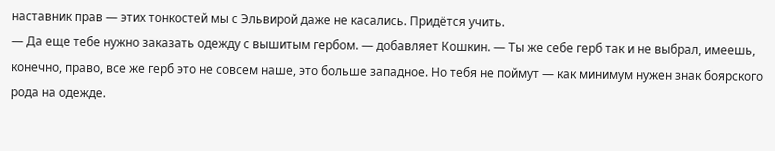наставник прав — этих тонкостей мы с Эльвирой даже не касались. Придётся учить.
— Да еще тебе нужно заказать одежду с вышитым гербом. — добавляет Кошкин. — Ты же себе герб так и не выбрал, имеешь, конечно, право, все же герб это не совсем наше, это больше западное. Но тебя не поймут — как минимум нужен знак боярского рода на одежде.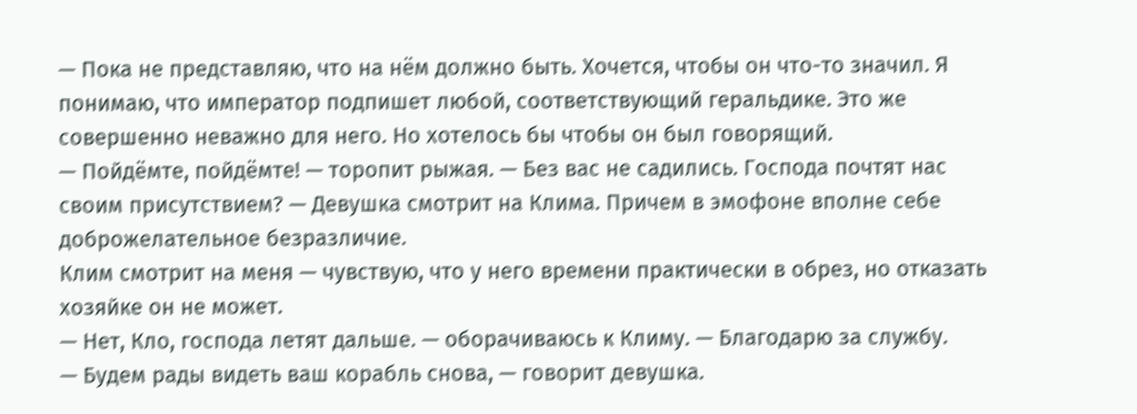— Пока не представляю, что на нём должно быть. Хочется, чтобы он что-то значил. Я понимаю, что император подпишет любой, соответствующий геральдике. Это же совершенно неважно для него. Но хотелось бы чтобы он был говорящий.
— Пойдёмте, пойдёмте! — торопит рыжая. — Без вас не садились. Господа почтят нас своим присутствием? — Девушка смотрит на Клима. Причем в эмофоне вполне себе доброжелательное безразличие.
Клим смотрит на меня — чувствую, что у него времени практически в обрез, но отказать хозяйке он не может.
— Нет, Кло, господа летят дальше. — оборачиваюсь к Климу. — Благодарю за службу.
— Будем рады видеть ваш корабль снова, — говорит девушка.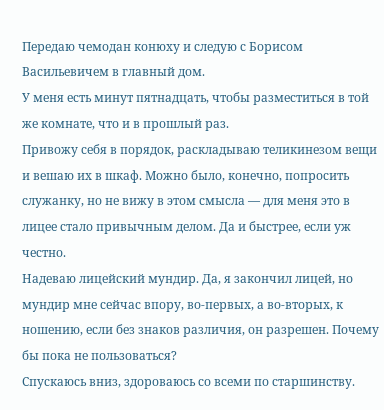Передаю чемодан конюху и следую с Борисом Васильевичем в главный дом.
У меня есть минут пятнадцать, чтобы разместиться в той же комнате, что и в прошлый раз.
Привожу себя в порядок, раскладываю теликинезом вещи и вешаю их в шкаф. Можно было, конечно, попросить служанку, но не вижу в этом смысла — для меня это в лицее стало привычным делом. Да и быстрее, если уж честно.
Надеваю лицейский мундир. Да, я закончил лицей, но мундир мне сейчас впору, во-первых, а во-вторых, к ношению, если без знаков различия, он разрешен. Почему бы пока не пользоваться?
Спускаюсь вниз, здороваюсь со всеми по старшинству.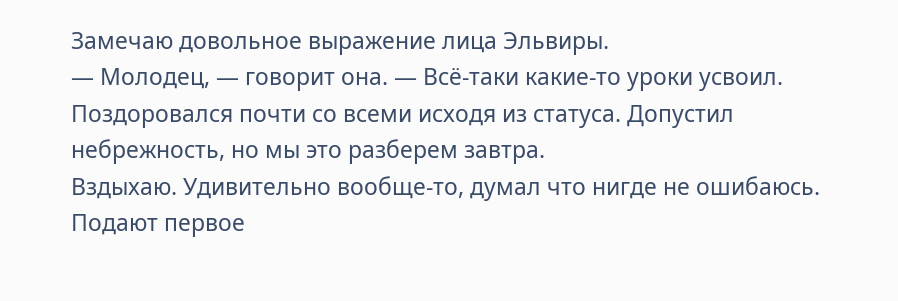Замечаю довольное выражение лица Эльвиры.
— Молодец, — говорит она. — Всё-таки какие-то уроки усвоил. Поздоровался почти со всеми исходя из статуса. Допустил небрежность, но мы это разберем завтра.
Вздыхаю. Удивительно вообще-то, думал что нигде не ошибаюсь.
Подают первое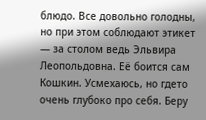блюдо. Все довольно голодны, но при этом соблюдают этикет — за столом ведь Эльвира Леопольдовна. Её боится сам Кошкин. Усмехаюсь, но гдето очень глубоко про себя. Беру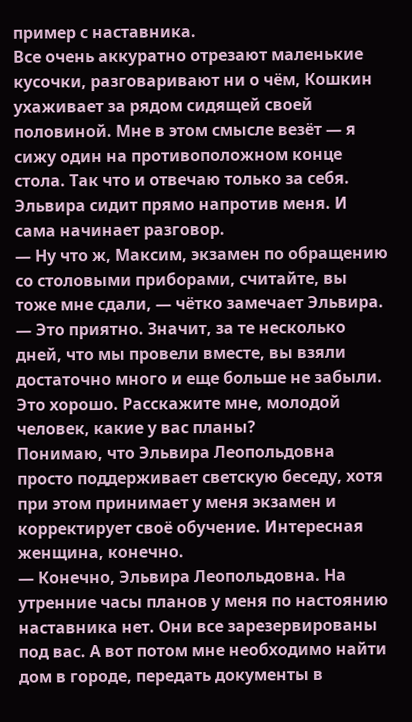пример с наставника.
Все очень аккуратно отрезают маленькие кусочки, разговаривают ни о чём, Кошкин ухаживает за рядом сидящей своей половиной. Мне в этом смысле везёт — я сижу один на противоположном конце стола. Так что и отвечаю только за себя. Эльвира сидит прямо напротив меня. И сама начинает разговор.
— Ну что ж, Максим, экзамен по обращению со столовыми приборами, считайте, вы тоже мне сдали, — чётко замечает Эльвира. — Это приятно. Значит, за те несколько дней, что мы провели вместе, вы взяли достаточно много и еще больше не забыли. Это хорошо. Расскажите мне, молодой человек, какие у вас планы?
Понимаю, что Эльвира Леопольдовна просто поддерживает светскую беседу, хотя при этом принимает у меня экзамен и корректирует своё обучение. Интересная женщина, конечно.
— Конечно, Эльвира Леопольдовна. На утренние часы планов у меня по настоянию наставника нет. Они все зарезервированы под вас. А вот потом мне необходимо найти дом в городе, передать документы в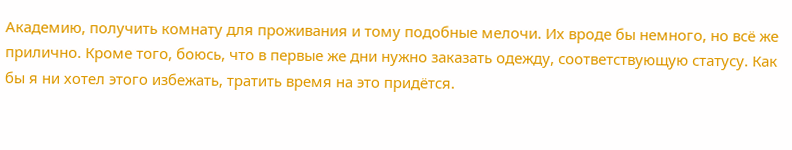Академию, получить комнату для проживания и тому подобные мелочи. Их вроде бы немного, но всё же прилично. Кроме того, боюсь, что в первые же дни нужно заказать одежду, соответствующую статусу. Как бы я ни хотел этого избежать, тратить время на это придётся.